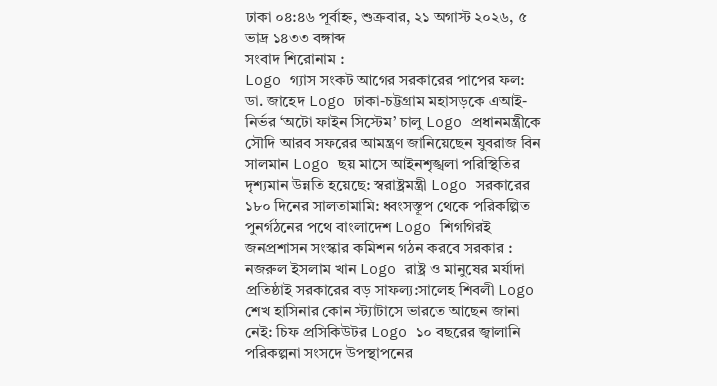ঢাকা ০৪:৪৬ পূর্বাহ্ন, শুক্রবার, ২১ অগাস্ট ২০২৬, ৫ ভাদ্র ১৪৩৩ বঙ্গাব্দ
সংবাদ শিরোনাম :
Logo গ্যাস সংকট আগের সরকারের পাপের ফল: ডা. জাহেদ Logo ঢাকা-চট্টগ্রাম মহাসড়কে এআই-নির্ভর ‘অটো ফাইন সিস্টেম’ চালু Logo প্রধানমন্ত্রীকে সৌদি আরব সফরের আমন্ত্রণ জানিয়েছেন যুবরাজ বিন সালমান Logo ছয় মাসে আইনশৃঙ্খলা পরিস্থিতির দৃশ্যমান উন্নতি হয়েছে: স্বরাষ্ট্রমন্ত্রী Logo সরকারের ১৮০ দিনের সালতামামি: ধ্বংসস্তূপ থেকে পরিকল্পিত পুনর্গঠনের পথে বাংলাদেশ Logo শিগগিরই জনপ্রশাসন সংস্কার কমিশন গঠন করবে সরকার : নজরুল ইসলাম খান Logo রাষ্ট্র ও মানুষের মর্যাদা প্রতিষ্ঠাই সরকারের বড় সাফল্য:সালেহ শিবলী Logo শেখ হাসিনার কোন স্ট্যাটাসে ভারতে আছেন জানা নেই: চিফ প্রসিকিউটর Logo ১০ বছরের জ্বালানি পরিকল্পনা সংসদে উপস্থাপনের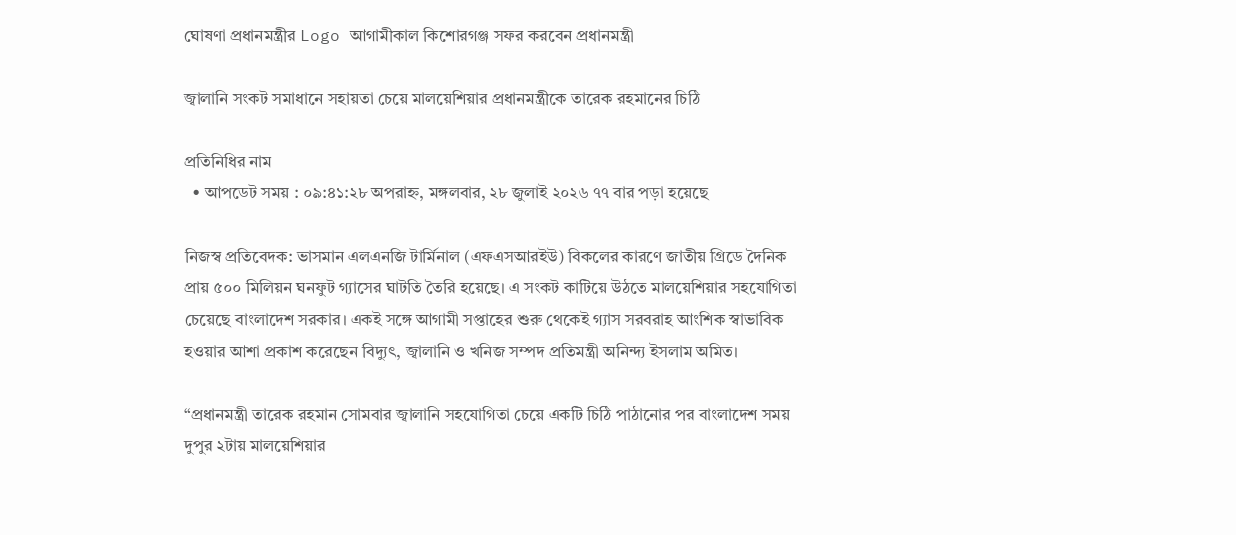ঘোষণা প্রধানমন্ত্রীর Logo আগামীকাল কিশোরগঞ্জ সফর করবেন প্রধানমন্ত্রী

জ্বালানি সংকট সমাধানে সহায়তা চেয়ে মালয়েশিয়ার প্রধানমন্ত্রীকে তারেক রহমানের চিঠি

প্রতিনিধির নাম
  • আপডেট সময় : ০৯:৪১:২৮ অপরাহ্ন, মঙ্গলবার, ২৮ জুলাই ২০২৬ ৭৭ বার পড়া হয়েছে

নিজস্ব প্রতিবেদক: ভাসমান এলএনজি টার্মিনাল (এফএসআরইউ) বিকলের কারণে জাতীয় গ্রিডে দৈনিক প্রায় ৫০০ মিলিয়ন ঘনফুট গ্যাসের ঘাটতি তৈরি হয়েছে। এ সংকট কাটিয়ে উঠতে মালয়েশিয়ার সহযোগিতা চেয়েছে বাংলাদেশ সরকার। একই সঙ্গে আগামী সপ্তাহের শুরু থেকেই গ্যাস সরবরাহ আংশিক স্বাভাবিক হওয়ার আশা প্রকাশ করেছেন বিদ্যুৎ, জ্বালানি ও খনিজ সম্পদ প্রতিমন্ত্রী অনিন্দ্য ইসলাম অমিত।

“প্রধানমন্ত্রী তারেক রহমান সোমবার জ্বালানি সহযোগিতা চেয়ে একটি চিঠি পাঠানোর পর বাংলাদেশ সময় দুপুর ২টায় মালয়েশিয়ার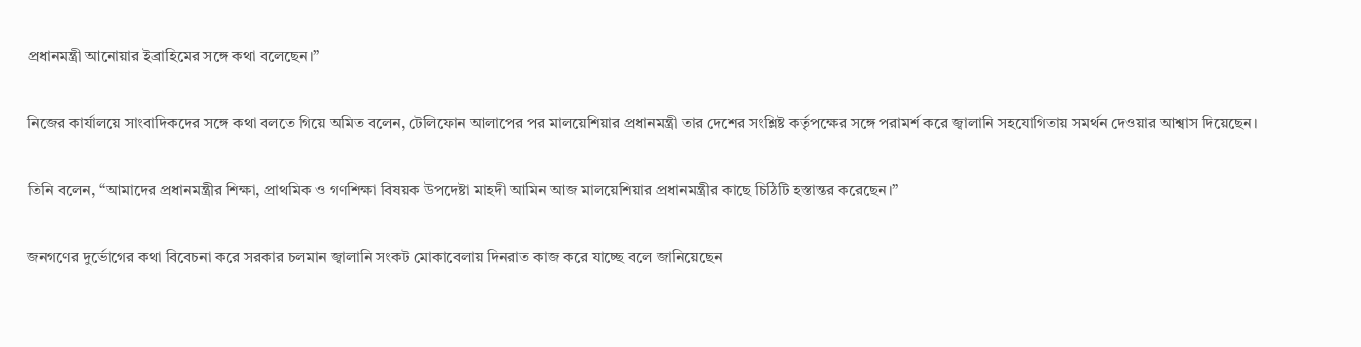প্রধানমন্ত্রী আনোয়ার ইব্রাহিমের সঙ্গে কথা বলেছেন।”

নিজের কার্যালয়ে সাংবাদিকদের সঙ্গে কথা বলতে গিয়ে অমিত বলেন, টেলিফোন আলাপের পর মালয়েশিয়ার প্রধানমন্ত্রী তার দেশের সংশ্লিষ্ট কর্তৃপক্ষের সঙ্গে পরামর্শ করে জ্বালানি সহযোগিতায় সমর্থন দেওয়ার আশ্বাস দিয়েছেন।

তিনি বলেন, “আমাদের প্রধানমন্ত্রীর শিক্ষা, প্রাথমিক ও গণশিক্ষা বিষয়ক উপদেষ্টা মাহদী আমিন আজ মালয়েশিয়ার প্রধানমন্ত্রীর কাছে চিঠিটি হস্তান্তর করেছেন।”

জনগণের দুর্ভোগের কথা বিবেচনা করে সরকার চলমান জ্বালানি সংকট মোকাবেলায় দিনরাত কাজ করে যাচ্ছে বলে জানিয়েছেন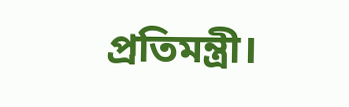প্রতিমন্ত্রী।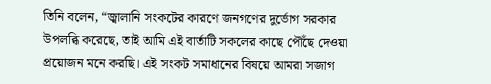তিনি বলেন, “জ্বালানি সংকটের কারণে জনগণের দুর্ভোগ সরকার উপলব্ধি করেছে, তাই আমি এই বার্তাটি সকলের কাছে পৌঁছে দেওয়া প্রয়োজন মনে করছি। এই সংকট সমাধানের বিষয়ে আমরা সজাগ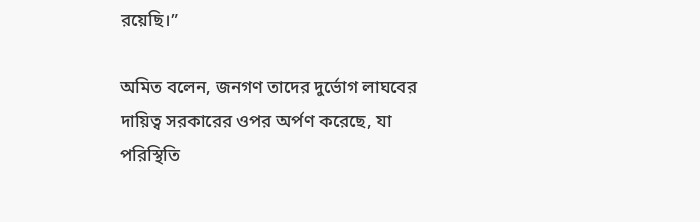রয়েছি।”

অমিত বলেন, জনগণ তাদের দুর্ভোগ লাঘবের দায়িত্ব সরকারের ওপর অর্পণ করেছে, যা পরিস্থিতি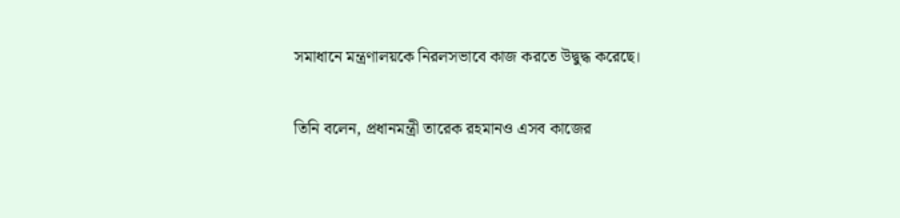সমাধানে মন্ত্রণালয়কে নিরলসভাবে কাজ করতে উদ্বুদ্ধ করেছে।

তিনি বলেন, প্রধানমন্ত্রী তারেক রহমানও এসব কাজের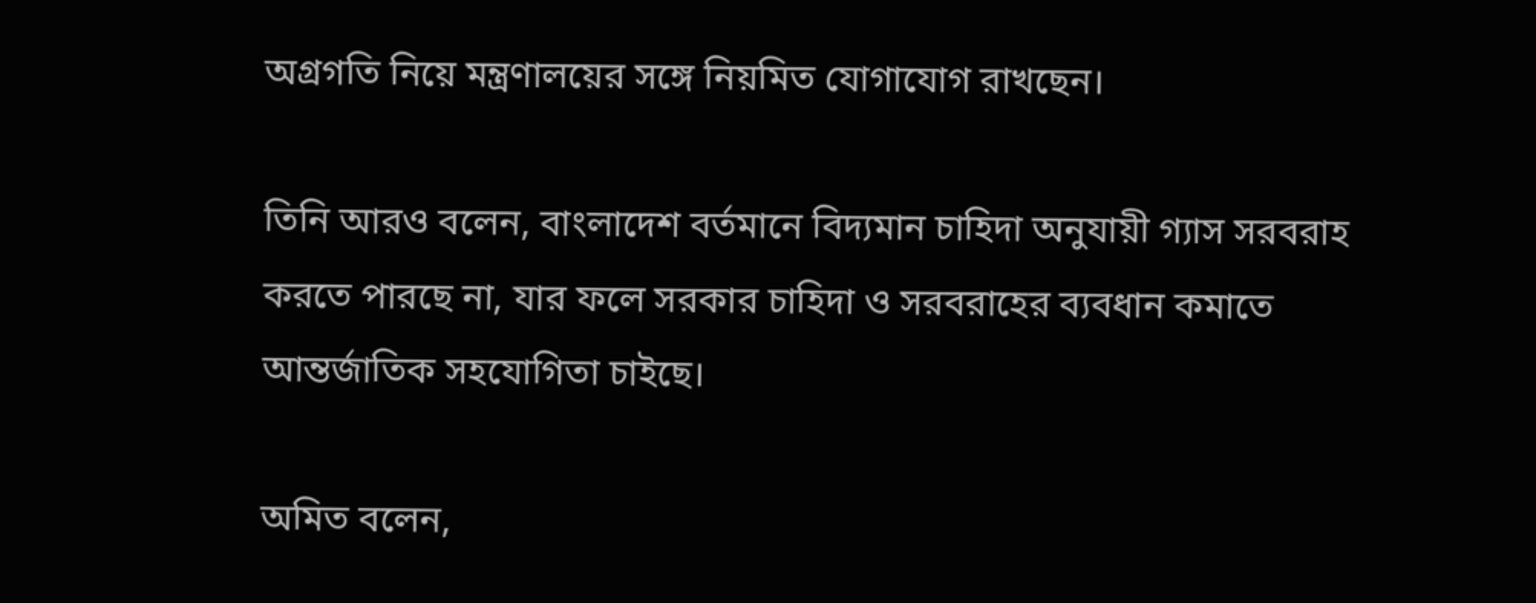অগ্রগতি নিয়ে মন্ত্রণালয়ের সঙ্গে নিয়মিত যোগাযোগ রাখছেন।

তিনি আরও বলেন, বাংলাদেশ বর্তমানে বিদ্যমান চাহিদা অনুযায়ী গ্যাস সরবরাহ করতে পারছে না, যার ফলে সরকার চাহিদা ও সরবরাহের ব্যবধান কমাতে আন্তর্জাতিক সহযোগিতা চাইছে।

অমিত বলেন,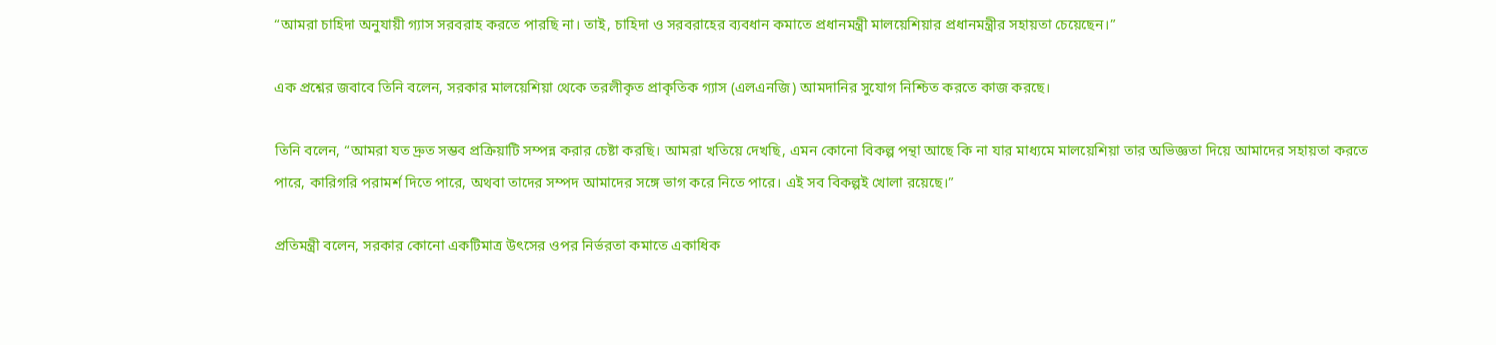“আমরা চাহিদা অনুযায়ী গ্যাস সরবরাহ করতে পারছি না। তাই, চাহিদা ও সরবরাহের ব্যবধান কমাতে প্রধানমন্ত্রী মালয়েশিয়ার প্রধানমন্ত্রীর সহায়তা চেয়েছেন।”

এক প্রশ্নের জবাবে তিনি বলেন, সরকার মালয়েশিয়া থেকে তরলীকৃত প্রাকৃতিক গ্যাস (এলএনজি) আমদানির সুযোগ নিশ্চিত করতে কাজ করছে।

তিনি বলেন, “আমরা যত দ্রুত সম্ভব প্রক্রিয়াটি সম্পন্ন করার চেষ্টা করছি। আমরা খতিয়ে দেখছি, এমন কোনো বিকল্প পন্থা আছে কি না যার মাধ্যমে মালয়েশিয়া তার অভিজ্ঞতা দিয়ে আমাদের সহায়তা করতে পারে, কারিগরি পরামর্শ দিতে পারে, অথবা তাদের সম্পদ আমাদের সঙ্গে ভাগ করে নিতে পারে। এই সব বিকল্পই খোলা রয়েছে।”

প্রতিমন্ত্রী বলেন, সরকার কোনো একটিমাত্র উৎসের ওপর নির্ভরতা কমাতে একাধিক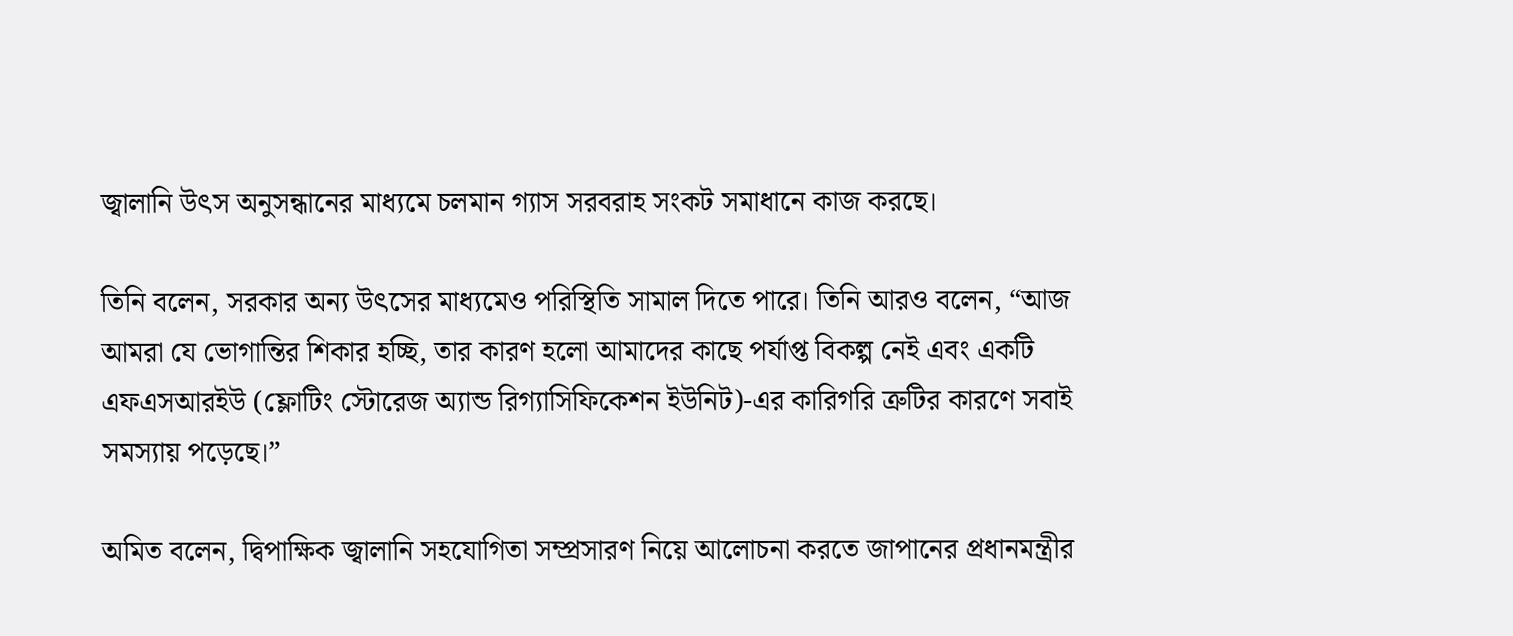জ্বালানি উৎস অনুসন্ধানের মাধ্যমে চলমান গ্যাস সরবরাহ সংকট সমাধানে কাজ করছে।

তিনি বলেন, সরকার অন্য উৎসের মাধ্যমেও পরিস্থিতি সামাল দিতে পারে। তিনি আরও বলেন, “আজ আমরা যে ভোগান্তির শিকার হচ্ছি, তার কারণ হলো আমাদের কাছে পর্যাপ্ত বিকল্প নেই এবং একটি এফএসআরইউ (ফ্লোটিং স্টোরেজ অ্যান্ড রিগ্যাসিফিকেশন ইউনিট)-এর কারিগরি ত্রুটির কারণে সবাই সমস্যায় পড়েছে।”

অমিত বলেন, দ্বিপাক্ষিক জ্বালানি সহযোগিতা সম্প্রসারণ নিয়ে আলোচনা করতে জাপানের প্রধানমন্ত্রীর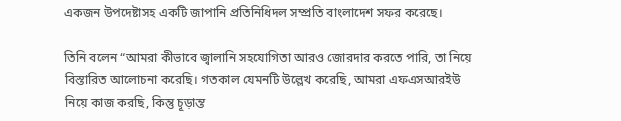একজন উপদেষ্টাসহ একটি জাপানি প্রতিনিধিদল সম্প্রতি বাংলাদেশ সফর করেছে।

তিনি বলেন “আমরা কীভাবে জ্বালানি সহযোগিতা আরও জোরদার করতে পারি, তা নিয়ে বিস্তারিত আলোচনা করেছি। গতকাল যেমনটি উল্লেখ করেছি, আমরা এফএসআরইউ নিয়ে কাজ করছি, কিন্তু চূড়ান্ত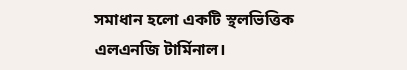সমাধান হলো একটি স্থলভিত্তিক এলএনজি টার্মিনাল।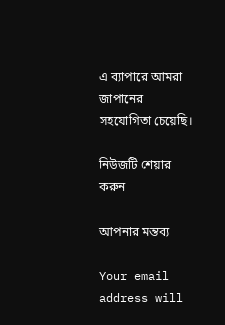এ ব্যাপারে আমরা জাপানের সহযোগিতা চেয়েছি।

নিউজটি শেয়ার করুন

আপনার মন্তব্য

Your email address will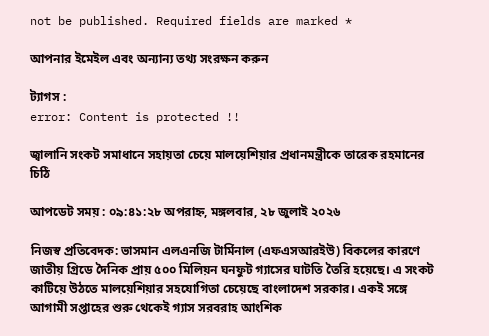not be published. Required fields are marked *

আপনার ইমেইল এবং অন্যান্য তথ্য সংরক্ষন করুন

ট্যাগস :
error: Content is protected !!

জ্বালানি সংকট সমাধানে সহায়তা চেয়ে মালয়েশিয়ার প্রধানমন্ত্রীকে তারেক রহমানের চিঠি

আপডেট সময় : ০৯:৪১:২৮ অপরাহ্ন, মঙ্গলবার, ২৮ জুলাই ২০২৬

নিজস্ব প্রতিবেদক: ভাসমান এলএনজি টার্মিনাল (এফএসআরইউ) বিকলের কারণে জাতীয় গ্রিডে দৈনিক প্রায় ৫০০ মিলিয়ন ঘনফুট গ্যাসের ঘাটতি তৈরি হয়েছে। এ সংকট কাটিয়ে উঠতে মালয়েশিয়ার সহযোগিতা চেয়েছে বাংলাদেশ সরকার। একই সঙ্গে আগামী সপ্তাহের শুরু থেকেই গ্যাস সরবরাহ আংশিক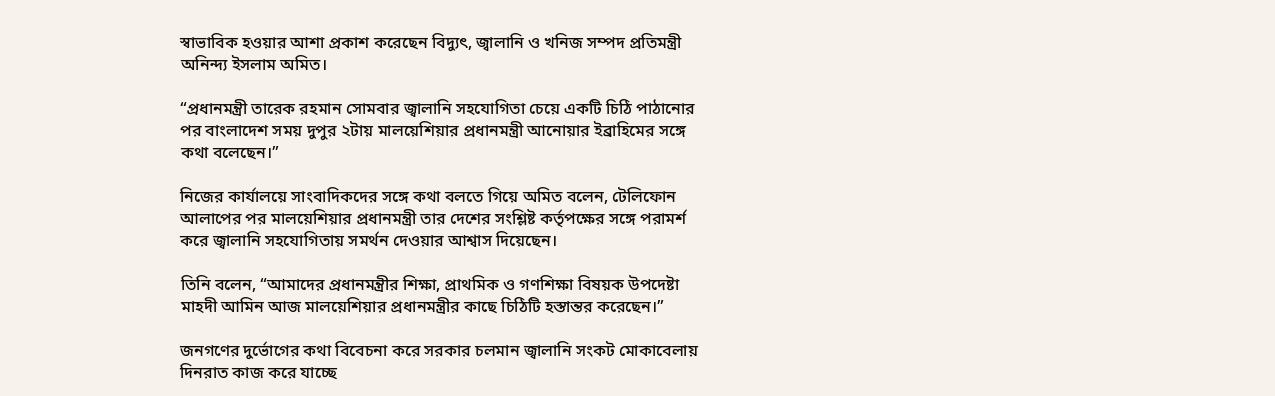স্বাভাবিক হওয়ার আশা প্রকাশ করেছেন বিদ্যুৎ, জ্বালানি ও খনিজ সম্পদ প্রতিমন্ত্রী অনিন্দ্য ইসলাম অমিত।

“প্রধানমন্ত্রী তারেক রহমান সোমবার জ্বালানি সহযোগিতা চেয়ে একটি চিঠি পাঠানোর পর বাংলাদেশ সময় দুপুর ২টায় মালয়েশিয়ার প্রধানমন্ত্রী আনোয়ার ইব্রাহিমের সঙ্গে কথা বলেছেন।”

নিজের কার্যালয়ে সাংবাদিকদের সঙ্গে কথা বলতে গিয়ে অমিত বলেন, টেলিফোন আলাপের পর মালয়েশিয়ার প্রধানমন্ত্রী তার দেশের সংশ্লিষ্ট কর্তৃপক্ষের সঙ্গে পরামর্শ করে জ্বালানি সহযোগিতায় সমর্থন দেওয়ার আশ্বাস দিয়েছেন।

তিনি বলেন, “আমাদের প্রধানমন্ত্রীর শিক্ষা, প্রাথমিক ও গণশিক্ষা বিষয়ক উপদেষ্টা মাহদী আমিন আজ মালয়েশিয়ার প্রধানমন্ত্রীর কাছে চিঠিটি হস্তান্তর করেছেন।”

জনগণের দুর্ভোগের কথা বিবেচনা করে সরকার চলমান জ্বালানি সংকট মোকাবেলায় দিনরাত কাজ করে যাচ্ছে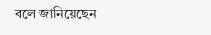বলে জানিয়েছেন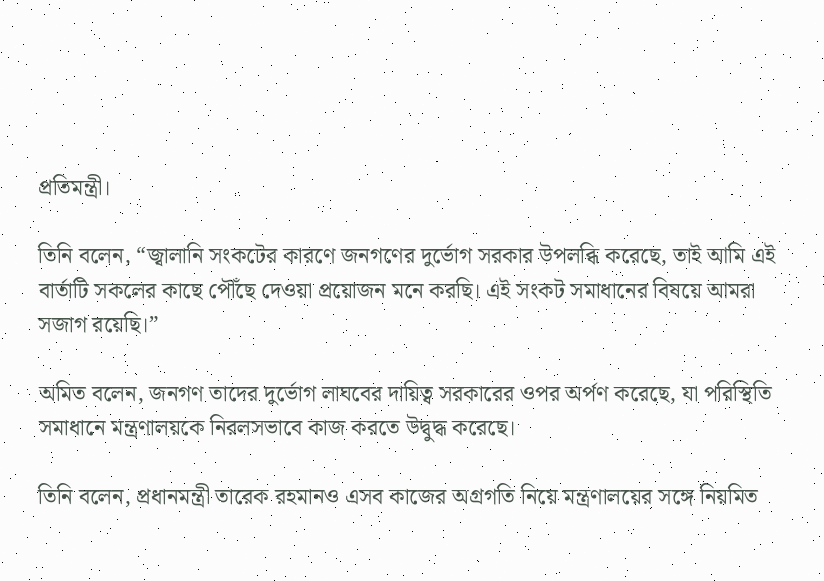প্রতিমন্ত্রী।

তিনি বলেন, “জ্বালানি সংকটের কারণে জনগণের দুর্ভোগ সরকার উপলব্ধি করেছে, তাই আমি এই বার্তাটি সকলের কাছে পৌঁছে দেওয়া প্রয়োজন মনে করছি। এই সংকট সমাধানের বিষয়ে আমরা সজাগ রয়েছি।”

অমিত বলেন, জনগণ তাদের দুর্ভোগ লাঘবের দায়িত্ব সরকারের ওপর অর্পণ করেছে, যা পরিস্থিতি সমাধানে মন্ত্রণালয়কে নিরলসভাবে কাজ করতে উদ্বুদ্ধ করেছে।

তিনি বলেন, প্রধানমন্ত্রী তারেক রহমানও এসব কাজের অগ্রগতি নিয়ে মন্ত্রণালয়ের সঙ্গে নিয়মিত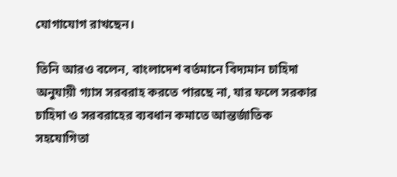যোগাযোগ রাখছেন।

তিনি আরও বলেন, বাংলাদেশ বর্তমানে বিদ্যমান চাহিদা অনুযায়ী গ্যাস সরবরাহ করতে পারছে না, যার ফলে সরকার চাহিদা ও সরবরাহের ব্যবধান কমাতে আন্তর্জাতিক সহযোগিতা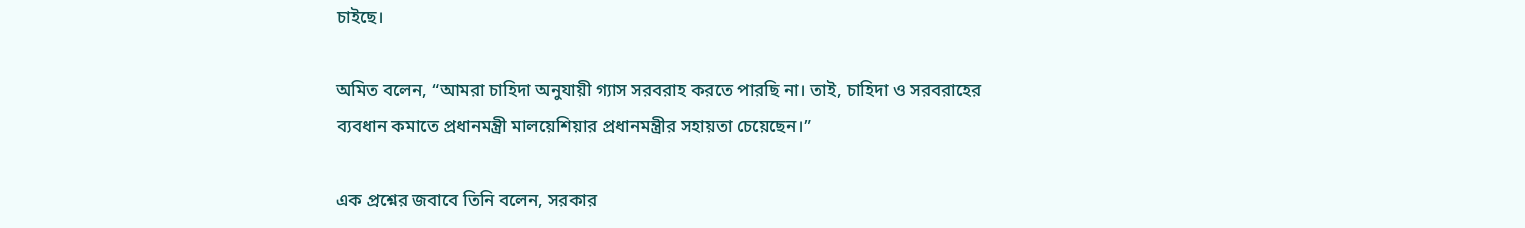চাইছে।

অমিত বলেন, “আমরা চাহিদা অনুযায়ী গ্যাস সরবরাহ করতে পারছি না। তাই, চাহিদা ও সরবরাহের ব্যবধান কমাতে প্রধানমন্ত্রী মালয়েশিয়ার প্রধানমন্ত্রীর সহায়তা চেয়েছেন।”

এক প্রশ্নের জবাবে তিনি বলেন, সরকার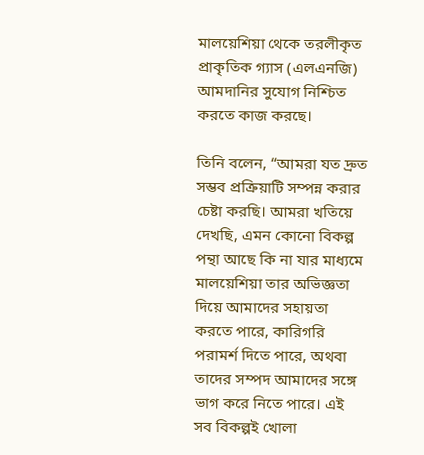মালয়েশিয়া থেকে তরলীকৃত প্রাকৃতিক গ্যাস (এলএনজি) আমদানির সুযোগ নিশ্চিত করতে কাজ করছে।

তিনি বলেন, “আমরা যত দ্রুত সম্ভব প্রক্রিয়াটি সম্পন্ন করার চেষ্টা করছি। আমরা খতিয়ে দেখছি, এমন কোনো বিকল্প পন্থা আছে কি না যার মাধ্যমে মালয়েশিয়া তার অভিজ্ঞতা দিয়ে আমাদের সহায়তা করতে পারে, কারিগরি পরামর্শ দিতে পারে, অথবা তাদের সম্পদ আমাদের সঙ্গে ভাগ করে নিতে পারে। এই সব বিকল্পই খোলা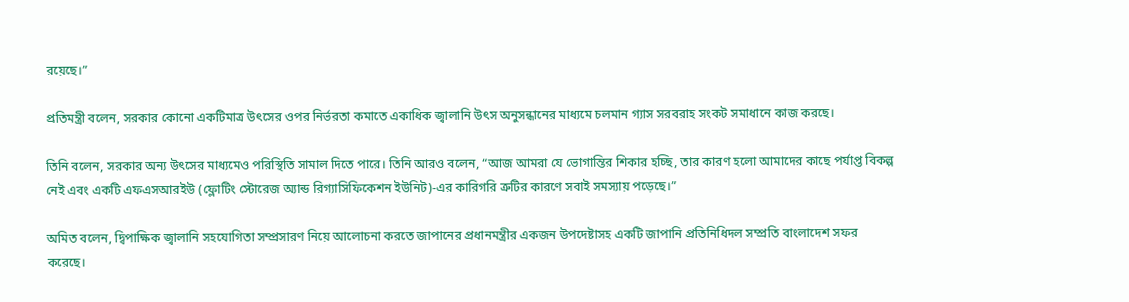রয়েছে।”

প্রতিমন্ত্রী বলেন, সরকার কোনো একটিমাত্র উৎসের ওপর নির্ভরতা কমাতে একাধিক জ্বালানি উৎস অনুসন্ধানের মাধ্যমে চলমান গ্যাস সরবরাহ সংকট সমাধানে কাজ করছে।

তিনি বলেন, সরকার অন্য উৎসের মাধ্যমেও পরিস্থিতি সামাল দিতে পারে। তিনি আরও বলেন, “আজ আমরা যে ভোগান্তির শিকার হচ্ছি, তার কারণ হলো আমাদের কাছে পর্যাপ্ত বিকল্প নেই এবং একটি এফএসআরইউ (ফ্লোটিং স্টোরেজ অ্যান্ড রিগ্যাসিফিকেশন ইউনিট)-এর কারিগরি ত্রুটির কারণে সবাই সমস্যায় পড়েছে।”

অমিত বলেন, দ্বিপাক্ষিক জ্বালানি সহযোগিতা সম্প্রসারণ নিয়ে আলোচনা করতে জাপানের প্রধানমন্ত্রীর একজন উপদেষ্টাসহ একটি জাপানি প্রতিনিধিদল সম্প্রতি বাংলাদেশ সফর করেছে।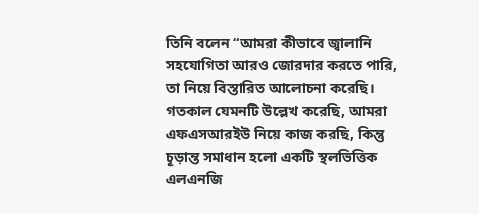তিনি বলেন “আমরা কীভাবে জ্বালানি সহযোগিতা আরও জোরদার করতে পারি, তা নিয়ে বিস্তারিত আলোচনা করেছি। গতকাল যেমনটি উল্লেখ করেছি, আমরা এফএসআরইউ নিয়ে কাজ করছি, কিন্তু চূড়ান্ত সমাধান হলো একটি স্থলভিত্তিক এলএনজি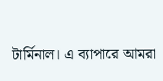টার্মিনাল। এ ব্যাপারে আমরা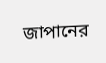জাপানের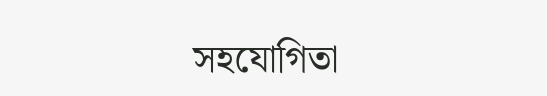সহযোগিতা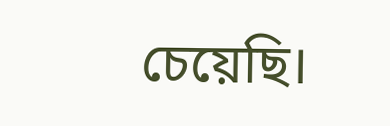চেয়েছি।